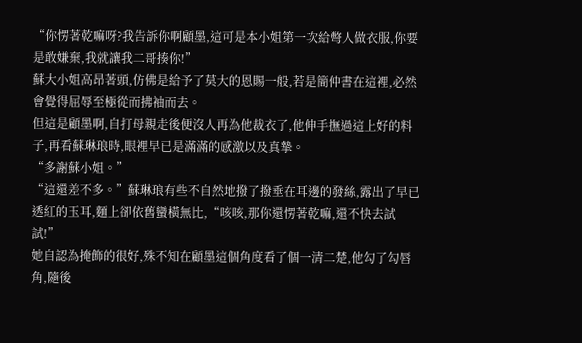“你愣著乾嘛呀?我告訴你啊顧墨,這可是本小姐第一次給彆人做衣服,你要是敢嫌棄,我就讓我二哥揍你!”
蘇大小姐高昂著頭,仿佛是給予了莫大的恩賜一般,若是簡仲書在這裡,必然會覺得屈辱至極從而拂袖而去。
但這是顧墨啊,自打母親走後便沒人再為他裁衣了,他伸手撫過這上好的料子,再看蘇琳琅時,眼裡早已是滿滿的感激以及真摯。
“多謝蘇小姐。”
“這還差不多。”蘇琳琅有些不自然地撥了撥垂在耳邊的發絲,露出了早已透紅的玉耳,麵上卻依舊蠻橫無比,“咳咳,那你還愣著乾嘛,還不快去試試!”
她自認為掩飾的很好,殊不知在顧墨這個角度看了個一清二楚,他勾了勾唇角,隨後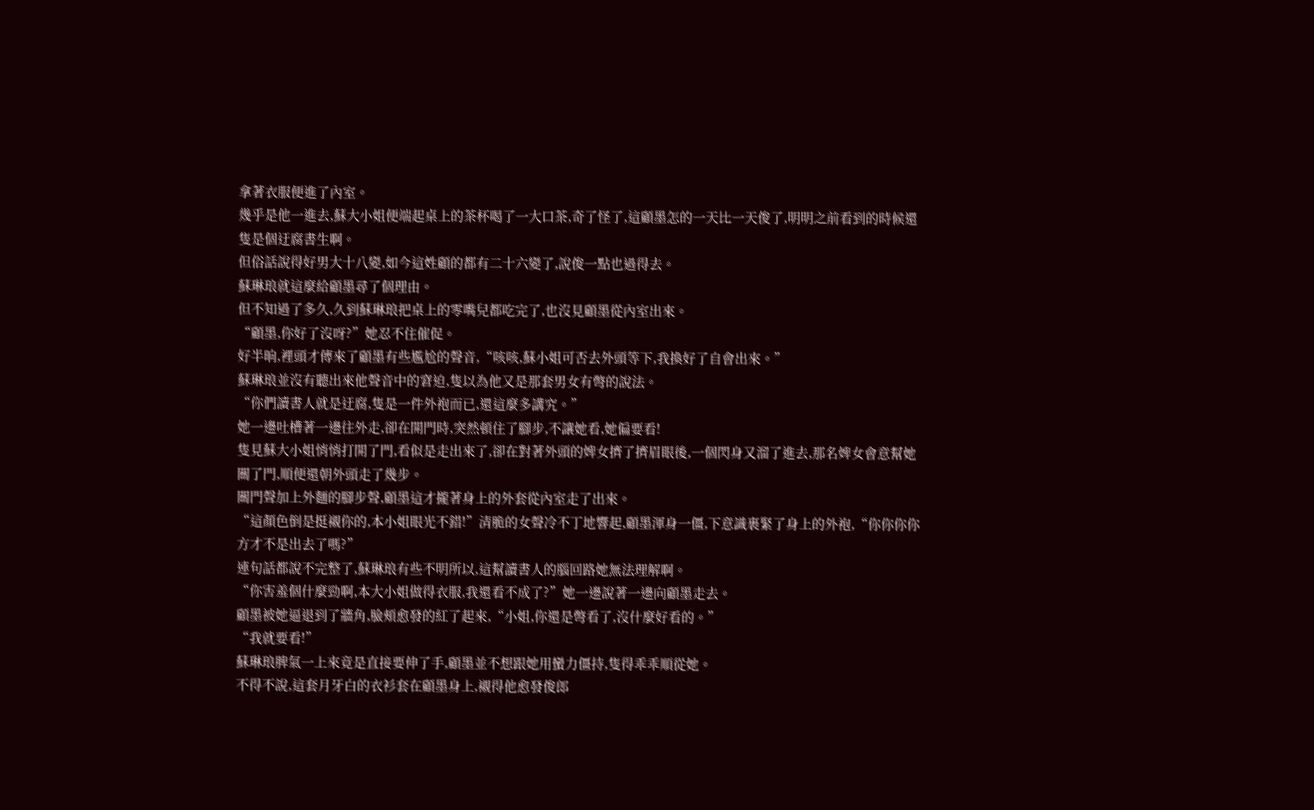拿著衣服便進了內室。
幾乎是他一進去,蘇大小姐便端起桌上的茶杯喝了一大口茶,奇了怪了,這顧墨怎的一天比一天俊了,明明之前看到的時候還隻是個迂腐書生啊。
但俗話說得好男大十八變,如今這姓顧的都有二十六變了,說俊一點也過得去。
蘇琳琅就這麼給顧墨尋了個理由。
但不知過了多久,久到蘇琳琅把桌上的零嘴兒都吃完了,也沒見顧墨從內室出來。
“顧墨,你好了沒呀?”她忍不住催促。
好半晌,裡頭才傳來了顧墨有些尷尬的聲音,“咳咳,蘇小姐可否去外頭等下,我換好了自會出來。”
蘇琳琅並沒有聽出來他聲音中的窘迫,隻以為他又是那套男女有彆的說法。
“你們讀書人就是迂腐,隻是一件外袍而已,還這麼多講究。”
她一邊吐槽著一邊往外走,卻在開門時,突然頓住了腳步,不讓她看,她偏要看!
隻見蘇大小姐悄悄打開了門,看似是走出來了,卻在對著外頭的婢女擠了擠眉眼後,一個閃身又溜了進去,那名婢女會意幫她關了門,順便還朝外頭走了幾步。
關門聲加上外麵的腳步聲,顧墨這才攏著身上的外套從內室走了出來。
“這顏色倒是挺襯你的,本小姐眼光不錯!”清脆的女聲冷不丁地響起,顧墨渾身一僵,下意識裹緊了身上的外袍,“你你你你方才不是出去了嗎?”
連句話都說不完整了,蘇琳琅有些不明所以,這幫讀書人的腦回路她無法理解啊。
“你害羞個什麼勁啊,本大小姐做得衣服,我還看不成了?”她一邊說著一邊向顧墨走去。
顧墨被她逼退到了牆角,臉頰愈發的紅了起來,“小姐,你還是彆看了,沒什麼好看的。”
“我就要看!”
蘇琳琅脾氣一上來竟是直接要伸了手,顧墨並不想跟她用蠻力僵持,隻得乖乖順從她。
不得不說,這套月牙白的衣衫套在顧墨身上,襯得他愈發俊郎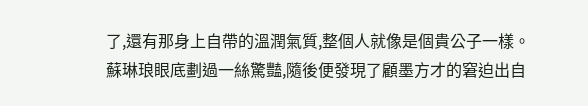了,還有那身上自帶的溫潤氣質,整個人就像是個貴公子一樣。
蘇琳琅眼底劃過一絲驚豔,隨後便發現了顧墨方才的窘迫出自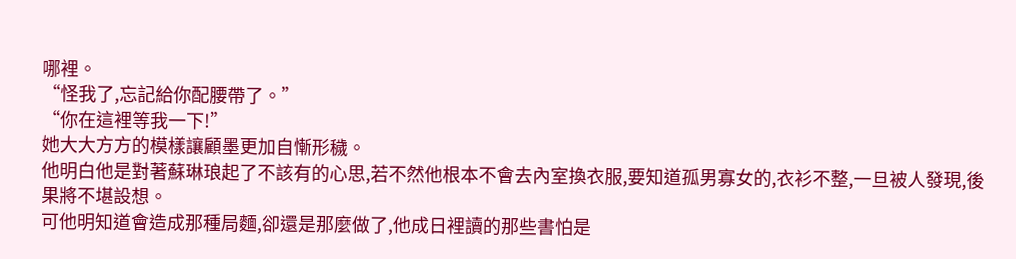哪裡。
“怪我了,忘記給你配腰帶了。”
“你在這裡等我一下!”
她大大方方的模樣讓顧墨更加自慚形穢。
他明白他是對著蘇琳琅起了不該有的心思,若不然他根本不會去內室換衣服,要知道孤男寡女的,衣衫不整,一旦被人發現,後果將不堪設想。
可他明知道會造成那種局麵,卻還是那麼做了,他成日裡讀的那些書怕是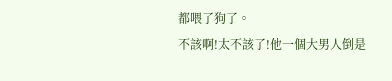都喂了狗了。
不該啊!太不該了!他一個大男人倒是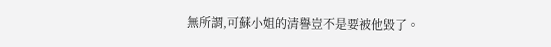無所謂,可蘇小姐的清譽豈不是要被他毀了。